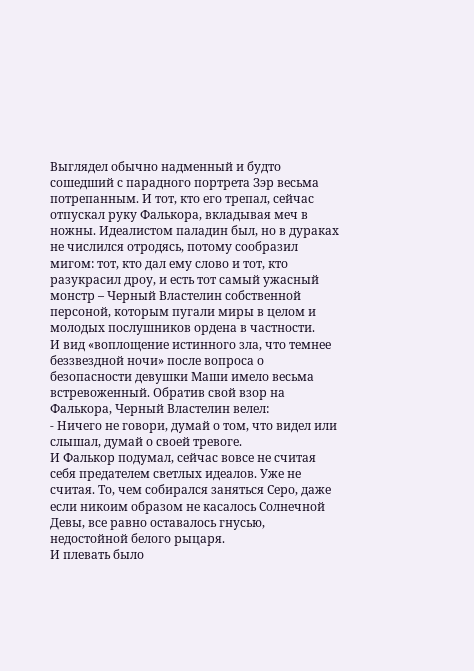Выглядел обычно надменный и будто сошедший с парадного портрета Зэр весьма потрепанным. И тот, кто его трепал, сейчас отпускал руку Фалькора, вкладывая меч в ножны. Идеалистом паладин был, но в дураках не числился отродясь, потому сообразил мигом: тот, кто дал ему слово и тот, кто разукрасил дроу, и есть тот самый ужасный монстр – Черный Властелин собственной персоной, которым пугали миры в целом и молодых послушников ордена в частности.
И вид «воплощение истинного зла, что темнее беззвездной ночи» после вопроса о безопасности девушки Маши имело весьма встревоженный. Обратив свой взор на Фалькора, Черный Властелин велел:
- Ничего не говори, думай о том, что видел или слышал, думай о своей тревоге.
И Фалькор подумал, сейчас вовсе не считая себя предателем светлых идеалов. Уже не считая. То, чем собирался заняться Серо, даже если никоим образом не касалось Солнечной Девы, все равно оставалось гнусью, недостойной белого рыцаря.
И плевать было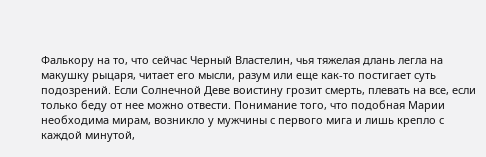Фалькору на то, что сейчас Черный Властелин, чья тяжелая длань легла на макушку рыцаря, читает его мысли, разум или еще как-то постигает суть подозрений. Если Солнечной Деве воистину грозит смерть, плевать на все, если только беду от нее можно отвести. Понимание того, что подобная Марии необходима мирам, возникло у мужчины с первого мига и лишь крепло с каждой минутой,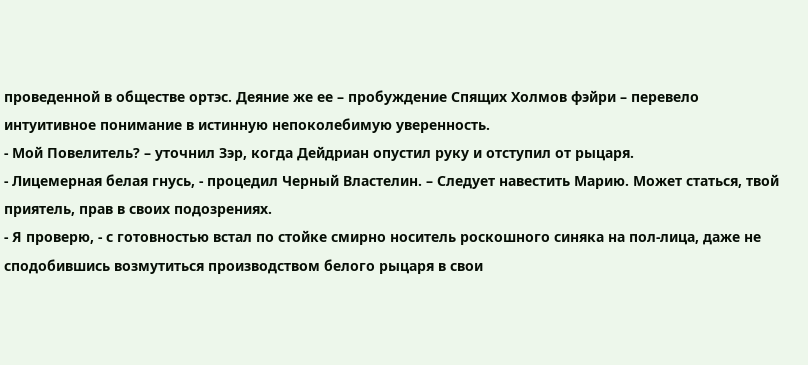проведенной в обществе ортэс. Деяние же ее – пробуждение Спящих Холмов фэйри – перевело интуитивное понимание в истинную непоколебимую уверенность.
- Мой Повелитель? – уточнил Зэр, когда Дейдриан опустил руку и отступил от рыцаря.
- Лицемерная белая гнусь, - процедил Черный Властелин. – Следует навестить Марию. Может статься, твой приятель, прав в своих подозрениях.
- Я проверю, - с готовностью встал по стойке смирно носитель роскошного синяка на пол-лица, даже не сподобившись возмутиться производством белого рыцаря в свои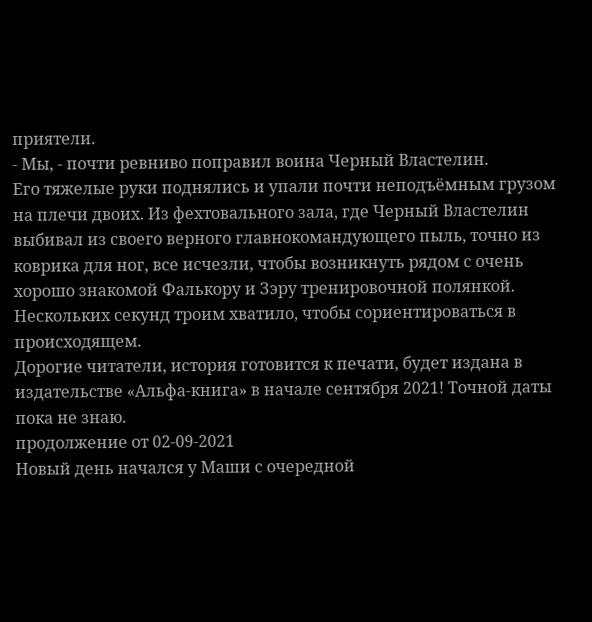приятели.
- Мы, - почти ревниво поправил воина Черный Властелин.
Его тяжелые руки поднялись и упали почти неподъёмным грузом на плечи двоих. Из фехтовального зала, где Черный Властелин выбивал из своего верного главнокомандующего пыль, точно из коврика для ног, все исчезли, чтобы возникнуть рядом с очень хорошо знакомой Фалькору и Зэру тренировочной полянкой. Нескольких секунд троим хватило, чтобы сориентироваться в происходящем.
Дорогие читатели, история готовится к печати, будет издана в издательстве «Альфа-книга» в начале сентября 2021! Точной даты пока не знаю.
продолжение от 02-09-2021
Новый день начался у Маши с очередной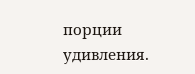порции удивления.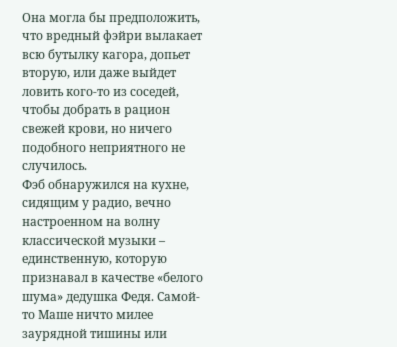Она могла бы предположить, что вредный фэйри вылакает всю бутылку кагора, допьет вторую, или даже выйдет ловить кого-то из соседей, чтобы добрать в рацион свежей крови, но ничего подобного неприятного не случилось.
Фэб обнаружился на кухне, сидящим у радио, вечно настроенном на волну классической музыки – единственную, которую признавал в качестве «белого шума» дедушка Федя. Самой-то Маше ничто милее заурядной тишины или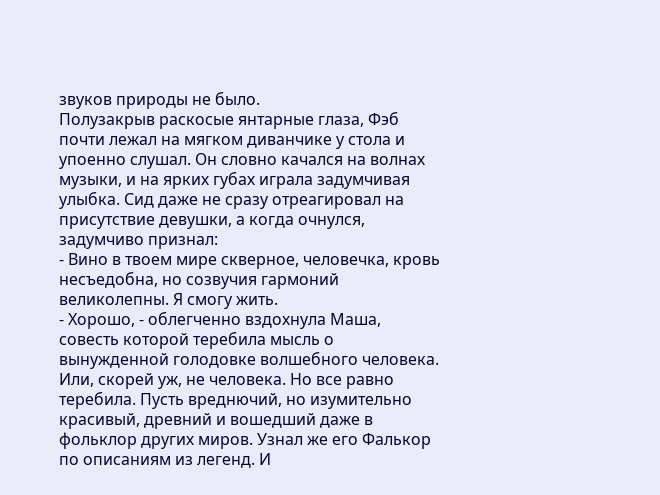звуков природы не было.
Полузакрыв раскосые янтарные глаза, Фэб почти лежал на мягком диванчике у стола и упоенно слушал. Он словно качался на волнах музыки, и на ярких губах играла задумчивая улыбка. Сид даже не сразу отреагировал на присутствие девушки, а когда очнулся, задумчиво признал:
- Вино в твоем мире скверное, человечка, кровь несъедобна, но созвучия гармоний великолепны. Я смогу жить.
- Хорошо, - облегченно вздохнула Маша, совесть которой теребила мысль о вынужденной голодовке волшебного человека. Или, скорей уж, не человека. Но все равно теребила. Пусть вреднючий, но изумительно красивый, древний и вошедший даже в фольклор других миров. Узнал же его Фалькор по описаниям из легенд. И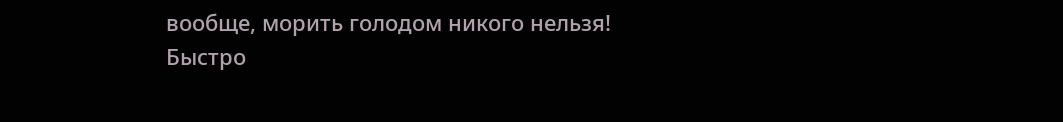вообще, морить голодом никого нельзя!
Быстро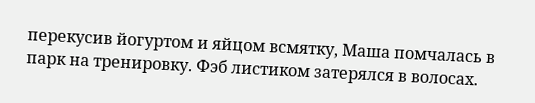перекусив йогуртом и яйцом всмятку, Маша помчалась в парк на тренировку. Фэб листиком затерялся в волосах.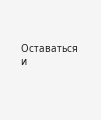Оставаться и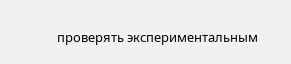проверять экспериментальным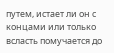путем, истает ли он с концами или только всласть помучается до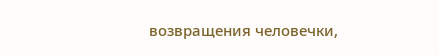возвращения человечки,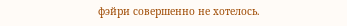фэйри совершенно не хотелось.